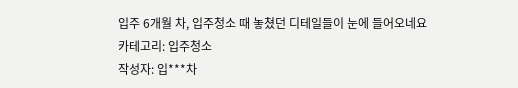입주 6개월 차, 입주청소 때 놓쳤던 디테일들이 눈에 들어오네요
카테고리: 입주청소
작성자: 입***차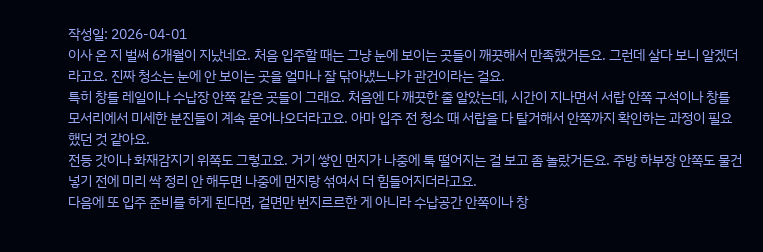작성일: 2026-04-01
이사 온 지 벌써 6개월이 지났네요. 처음 입주할 때는 그냥 눈에 보이는 곳들이 깨끗해서 만족했거든요. 그런데 살다 보니 알겠더라고요. 진짜 청소는 눈에 안 보이는 곳을 얼마나 잘 닦아냈느냐가 관건이라는 걸요.
특히 창틀 레일이나 수납장 안쪽 같은 곳들이 그래요. 처음엔 다 깨끗한 줄 알았는데, 시간이 지나면서 서랍 안쪽 구석이나 창틀 모서리에서 미세한 분진들이 계속 묻어나오더라고요. 아마 입주 전 청소 때 서랍을 다 탈거해서 안쪽까지 확인하는 과정이 필요했던 것 같아요.
전등 갓이나 화재감지기 위쪽도 그렇고요. 거기 쌓인 먼지가 나중에 툭 떨어지는 걸 보고 좀 놀랐거든요. 주방 하부장 안쪽도 물건 넣기 전에 미리 싹 정리 안 해두면 나중에 먼지랑 섞여서 더 힘들어지더라고요.
다음에 또 입주 준비를 하게 된다면, 겉면만 번지르르한 게 아니라 수납공간 안쪽이나 창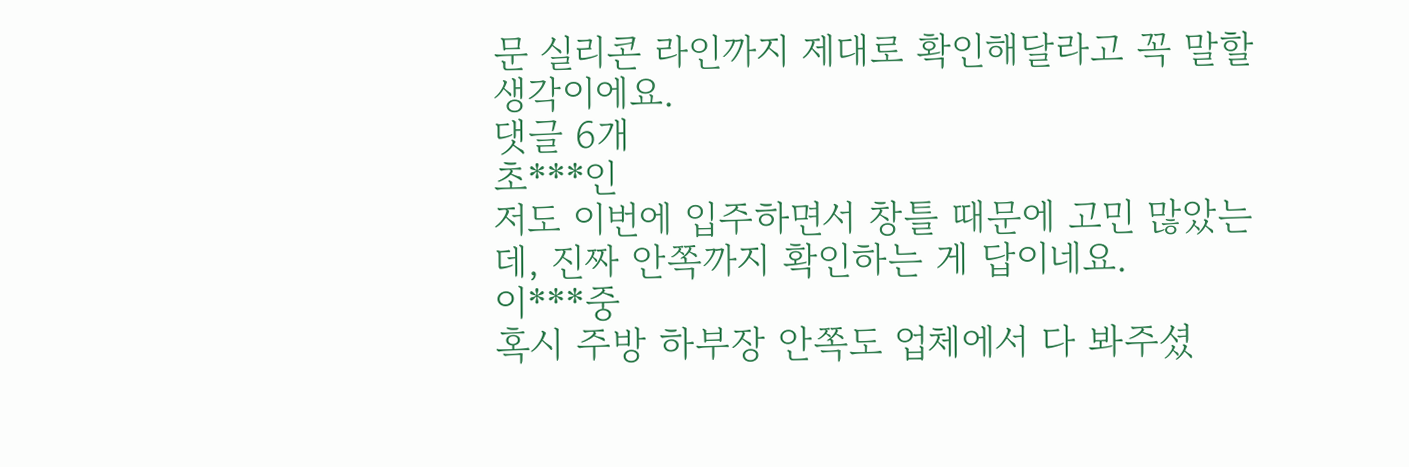문 실리콘 라인까지 제대로 확인해달라고 꼭 말할 생각이에요.
댓글 6개
초***인
저도 이번에 입주하면서 창틀 때문에 고민 많았는데, 진짜 안쪽까지 확인하는 게 답이네요.
이***중
혹시 주방 하부장 안쪽도 업체에서 다 봐주셨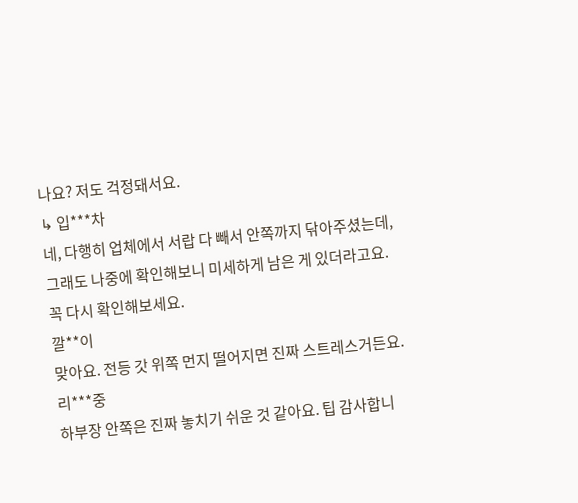나요? 저도 걱정돼서요.
↳ 입***차
네, 다행히 업체에서 서랍 다 빼서 안쪽까지 닦아주셨는데, 그래도 나중에 확인해보니 미세하게 남은 게 있더라고요. 꼭 다시 확인해보세요.
깔**이
맞아요. 전등 갓 위쪽 먼지 떨어지면 진짜 스트레스거든요.
리***중
하부장 안쪽은 진짜 놓치기 쉬운 것 같아요. 팁 감사합니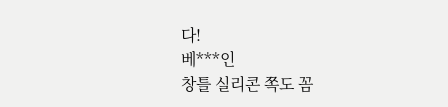다!
베***인
창틀 실리콘 쪽도 꼼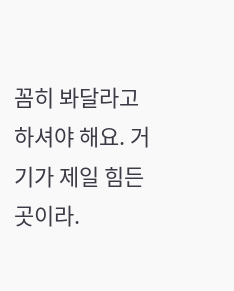꼼히 봐달라고 하셔야 해요. 거기가 제일 힘든 곳이라.